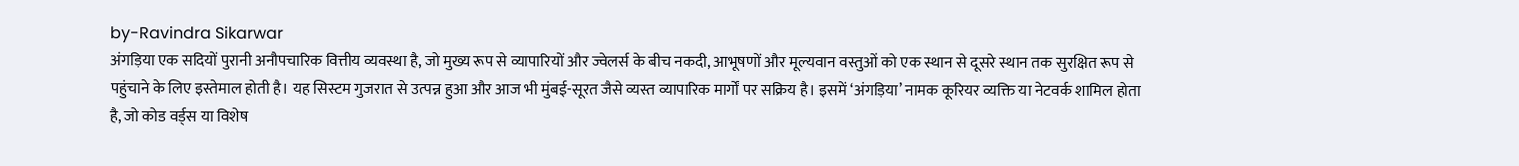by-Ravindra Sikarwar
अंगड़िया एक सदियों पुरानी अनौपचारिक वित्तीय व्यवस्था है, जो मुख्य रूप से व्यापारियों और ज्वेलर्स के बीच नकदी, आभूषणों और मूल्यवान वस्तुओं को एक स्थान से दूसरे स्थान तक सुरक्षित रूप से पहुंचाने के लिए इस्तेमाल होती है। यह सिस्टम गुजरात से उत्पन्न हुआ और आज भी मुंबई-सूरत जैसे व्यस्त व्यापारिक मार्गों पर सक्रिय है। इसमें ‘अंगड़िया’ नामक कूरियर व्यक्ति या नेटवर्क शामिल होता है, जो कोड वर्ड्स या विशेष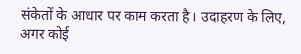संकेतों के आधार पर काम करता है। उदाहरण के लिए, अगर कोई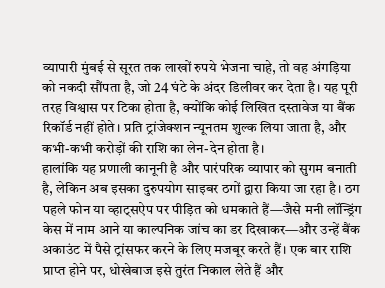व्यापारी मुंबई से सूरत तक लाखों रुपये भेजना चाहे, तो वह अंगड़िया को नकदी सौंपता है, जो 24 घंटे के अंदर डिलीवर कर देता है। यह पूरी तरह विश्वास पर टिका होता है, क्योंकि कोई लिखित दस्तावेज या बैंक रिकॉर्ड नहीं होते। प्रति ट्रांजेक्शन न्यूनतम शुल्क लिया जाता है, और कभी-कभी करोड़ों की राशि का लेन-देन होता है।
हालांकि यह प्रणाली कानूनी है और पारंपरिक व्यापार को सुगम बनाती है, लेकिन अब इसका दुरुपयोग साइबर ठगों द्वारा किया जा रहा है। ठग पहले फोन या व्हाट्सऐप पर पीड़ित को धमकाते हैं—जैसे मनी लॉन्ड्रिंग केस में नाम आने या काल्पनिक जांच का डर दिखाकर—और उन्हें बैंक अकाउंट में पैसे ट्रांसफर करने के लिए मजबूर करते हैं। एक बार राशि प्राप्त होने पर, धोखेबाज इसे तुरंत निकाल लेते हैं और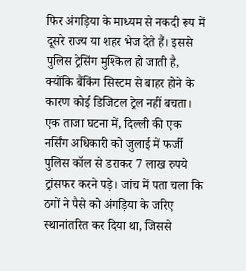फिर अंगड़िया के माध्यम से नकदी रूप में दूसरे राज्य या शहर भेज देते हैं। इससे पुलिस ट्रेसिंग मुश्किल हो जाती है, क्योंकि बैंकिंग सिस्टम से बाहर होने के कारण कोई डिजिटल ट्रेल नहीं बचता।
एक ताजा घटना में, दिल्ली की एक नर्सिंग अधिकारी को जुलाई में फर्जी पुलिस कॉल से डराकर 7 लाख रुपये ट्रांसफर करने पड़े। जांच में पता चला कि ठगों ने पैसे को अंगड़िया के जरिए स्थानांतरित कर दिया था, जिससे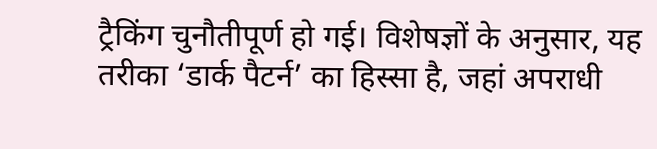ट्रैकिंग चुनौतीपूर्ण हो गई। विशेषज्ञों के अनुसार, यह तरीका ‘डार्क पैटर्न’ का हिस्सा है, जहां अपराधी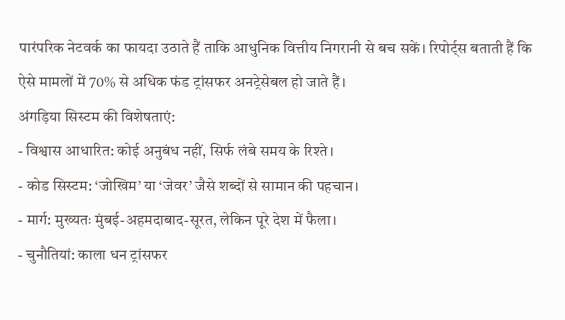पारंपरिक नेटवर्क का फायदा उठाते हैं ताकि आधुनिक वित्तीय निगरानी से बच सकें। रिपोर्ट्स बताती हैं कि ऐसे मामलों में 70% से अधिक फंड ट्रांसफर अनट्रेसेबल हो जाते हैं।
अंगड़िया सिस्टम की विशेषताएं:
- विश्वास आधारित: कोई अनुबंध नहीं, सिर्फ लंबे समय के रिश्ते।
- कोड सिस्टम: ‘जोखिम’ या ‘जेवर’ जैसे शब्दों से सामान की पहचान।
- मार्ग: मुख्यतः मुंबई-अहमदाबाद-सूरत, लेकिन पूरे देश में फैला।
- चुनौतियां: काला धन ट्रांसफर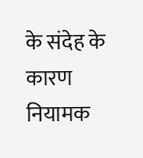के संदेह के कारण नियामक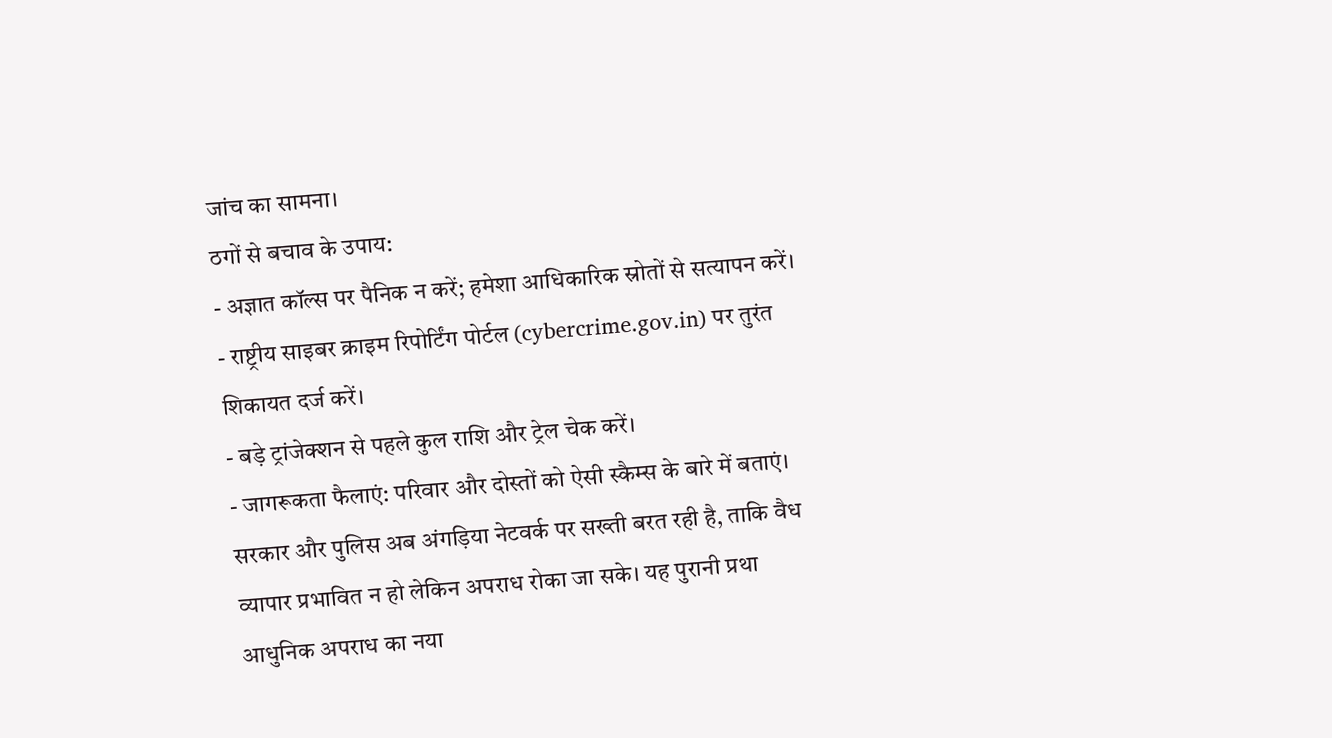जांच का सामना।
ठगों से बचाव के उपाय:
- अज्ञात कॉल्स पर पैनिक न करें; हमेशा आधिकारिक स्रोतों से सत्यापन करें।
- राष्ट्रीय साइबर क्राइम रिपोर्टिंग पोर्टल (cybercrime.gov.in) पर तुरंत शिकायत दर्ज करें।
- बड़े ट्रांजेक्शन से पहले कुल राशि और ट्रेल चेक करें।
- जागरूकता फैलाएं: परिवार और दोस्तों को ऐसी स्कैम्स के बारे में बताएं।
सरकार और पुलिस अब अंगड़िया नेटवर्क पर सख्ती बरत रही है, ताकि वैध व्यापार प्रभावित न हो लेकिन अपराध रोका जा सके। यह पुरानी प्रथा आधुनिक अपराध का नया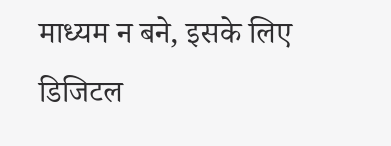माध्यम न बने, इसके लिए डिजिटल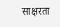साक्षरता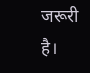जरूरी है।